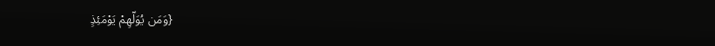{وَمَن يُوَلّهِمْ يَوْمَئِذٍ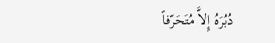دُبُرَهُ إِلاَّ مُتَحَرّفاً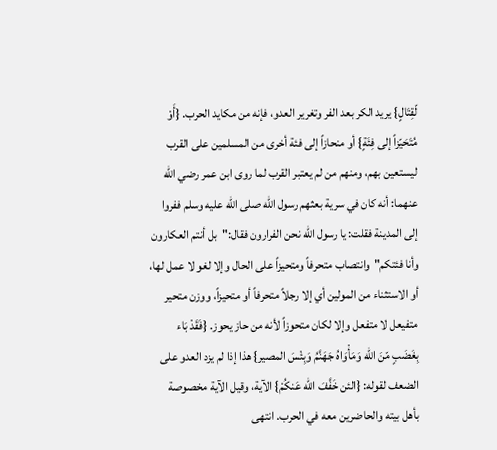لّقِتَالٍ} يريد الكر بعد الفر وتغرير العدو، فإنه من مكايد الحرب. {أَوْ مُتَحَيّزاً إلى فِئَةٍ} أو منحازاً إلى فئة أخرى من المسلمين على القرب ليستعين بهم، ومنهم من لم يعتبر القرب لما روى ابن عمر رضي الله عنهما: أنه كان في سرية بعثهم رسول الله صلى الله عليه وسلم ففروا إلى المدينة فقلت: يا رسول الله نحن الفرارون فقال:"بل أنتم العكارون وأنا فئتكم"وانتصاب متحرفاً ومتحيزاً على الحال وإلا لغو لا عمل لها، أو الاستثناء من المولين أي إلا رجلاً متحرفاً أو متحيزاً، ووزن متحير متفيعل لا متفعل وإلا لكان متحوزاً لأنه من حاز يحوز. {فَقَدْ بَاء بِغَضَبٍ مّنَ الله وَمَأْوَاهُ جَهَنَّمُ وَبِئْسَ المصير} هذا إذا لم يزد العدو على الضعف لقوله: {الئن خَفَّفَ الله عَنكُمْ} الآية، وقيل الآية مخصوصة بأهل بيته والحاضرين معه في الحرب. انتهى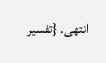انتهى. {تفسير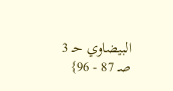البيضاوي حـ 3 صـ 87 - 96}